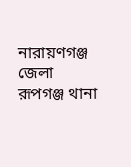নারায়ণগঞ্জ জেলা রূপগঞ্জ থানা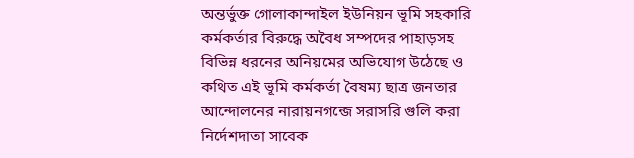অন্তর্ভুক্ত গোলাকান্দাইল ইউনিয়ন ভূমি সহকারি কর্মকর্তার বিরুদ্ধে অবৈধ সম্পদের পাহাড়সহ বিভিন্ন ধরনের অনিয়মের অভিযোগ উঠেছে ও কথিত এই ভূমি কর্মকর্তা বৈষম্য ছাত্র জনতার আন্দোলনের নারায়নগন্জে সরাসরি গুলি করা নির্দেশদাতা সাবেক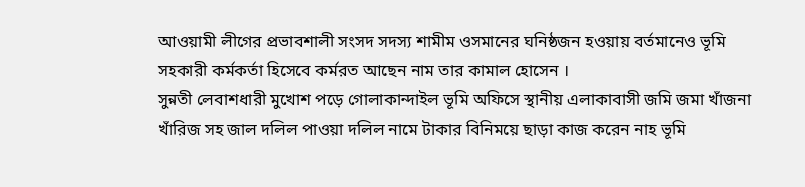আওয়ামী লীগের প্রভাবশালী সংসদ সদস্য শামীম ওসমানের ঘনিষ্ঠজন হওয়ায় বর্তমানেও ভূমি সহকারী কর্মকর্তা হিসেবে কর্মরত আছেন নাম তার কামাল হোসেন ।
সুন্নতী লেবাশধারী মুখোশ পড়ে গোলাকান্দাইল ভূমি অফিসে স্থানীয় এলাকাবাসী জমি জমা খাঁজনা খাঁরিজ সহ জাল দলিল পাওয়া দলিল নামে টাকার বিনিময়ে ছাড়া কাজ করেন নাহ ভূমি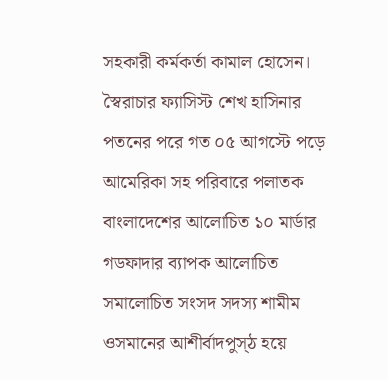সহকারী কর্মকর্তা কামাল হোসেন।
স্বৈরাচার ফ্যাসিস্ট শেখ হাসিনার পতনের পরে গত ০৫ আগস্টে পড়ে আমেরিকা সহ পরিবারে পলাতক বাংলাদেশের আলোচিত ১০ মার্ডার গডফাদার ব্যাপক আলোচিত সমালোচিত সংসদ সদস্য শামীম ওসমানের আশীর্বাদপুস্ঠ হয়ে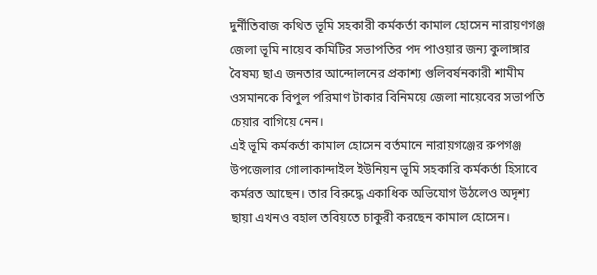দুর্নীতিবাজ কথিত ভূমি সহকারী কর্মকর্তা কামাল হোসেন নারায়ণগঞ্জ জেলা ভূমি নায়েব কমিটির সভাপতির পদ পাওয়ার জন্য কুলাঙ্গার বৈষম্য ছাএ জনতার আন্দোলনের প্রকাশ্য গুলিবর্ষনকারী শামীম ওসমানকে বিপুল পরিমাণ টাকার বিনিময়ে জেলা নায়েবের সভাপতি চেয়ার বাগিয়ে নেন।
এই ভূমি কর্মকর্তা কামাল হোসেন বর্তমানে নারায়গঞ্জের রুপগঞ্জ উপজেলার গোলাকান্দাইল ইউনিয়ন ভূমি সহকারি কর্মকর্তা হিসাবে কর্মরত আছেন। তার বিরুদ্ধে একাধিক অভিযোগ উঠলেও অদৃশ্য ছায়া এখনও বহাল তবিয়তে চাকুরী করছেন কামাল হোসেন।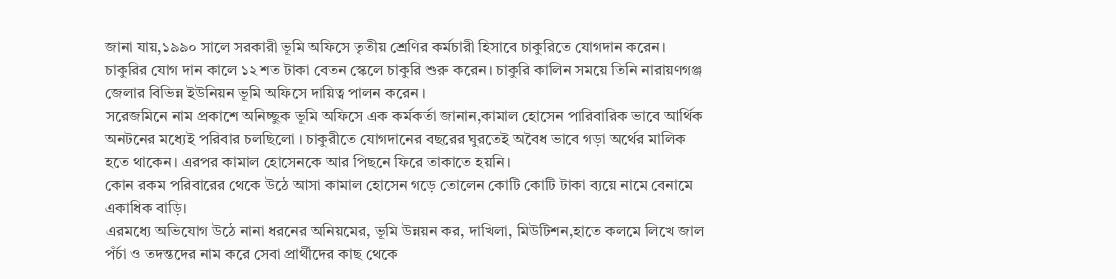জানা যায়,১৯৯০ সালে সরকারী ভূমি অফিসে তৃতীয় শ্রেণির কর্মচারী হিসাবে চাকুরিতে যোগদান করেন। চাকুরির যোগ দান কালে ১২ শত টাকা বেতন স্কেলে চাকুরি শুরু করেন। চাকুরি কালিন সময়ে তিনি নারায়ণগঞ্জ জেলার বিভিন্ন ইউনিয়ন ভূমি অফিসে দায়িত্ব পালন করেন ।
সরেজমিনে নাম প্রকাশে অনিচ্ছুক ভূমি অফিসে এক কর্মকর্তা জানান,কামাল হোসেন পারিবারিক ভাবে আর্থিক অনটনের মধ্যেই পরিবার চলছিলো । চাকুরীতে যোগদানের বছরের ঘুরতেই অবৈধ ভাবে গড়া অর্থের মালিক হতে থাকেন। এরপর কামাল হোসেনকে আর পিছনে ফিরে তাকাতে হয়নি।
কোন রকম পরিবারের থেকে উঠে আসা কামাল হোসেন গড়ে তোলেন কোটি কোটি টাকা ব্যয়ে নামে বেনামে একাধিক বাড়ি।
এরমধ্যে অভিযোগ উঠে নানা ধরনের অনিয়মের, ভূমি উন্নয়ন কর, দাখিলা, মিউটিশন,হাতে কলমে লিখে জাল পঁর্চা ও তদন্তদের নাম করে সেবা প্রার্থীদের কাছ থেকে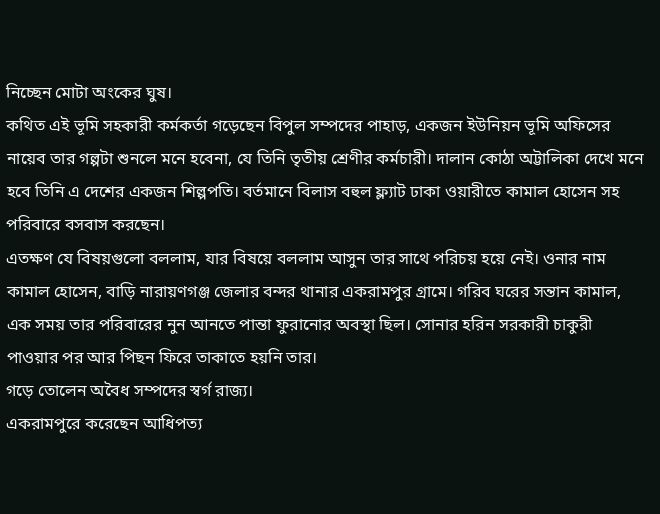নিচ্ছেন মোটা অংকের ঘুষ।
কথিত এই ভূমি সহকারী কর্মকর্তা গড়েছেন বিপুল সম্পদের পাহাড়, একজন ইউনিয়ন ভূমি অফিসের নায়েব তার গল্পটা শুনলে মনে হবেনা, যে তিনি তৃতীয় শ্রেণীর কর্মচারী। দালান কোঠা অট্টালিকা দেখে মনে হবে তিনি এ দেশের একজন শিল্পপতি। বর্তমানে বিলাস বহুল ফ্ল্যাট ঢাকা ওয়ারীতে কামাল হোসেন সহ পরিবারে বসবাস করছেন।
এতক্ষণ যে বিষয়গুলো বললাম, যার বিষয়ে বললাম আসুন তার সাথে পরিচয় হয়ে নেই। ওনার নাম কামাল হোসেন, বাড়ি নারায়ণগঞ্জ জেলার বন্দর থানার একরামপুর গ্রামে। গরিব ঘরের সন্তান কামাল, এক সময় তার পরিবারের নুন আনতে পান্তা ফুরানোর অবস্থা ছিল। সোনার হরিন সরকারী চাকুরী পাওয়ার পর আর পিছন ফিরে তাকাতে হয়নি তার।
গড়ে তোলেন অবৈধ সম্পদের স্বর্গ রাজ্য।
একরামপুরে করেছেন আধিপত্য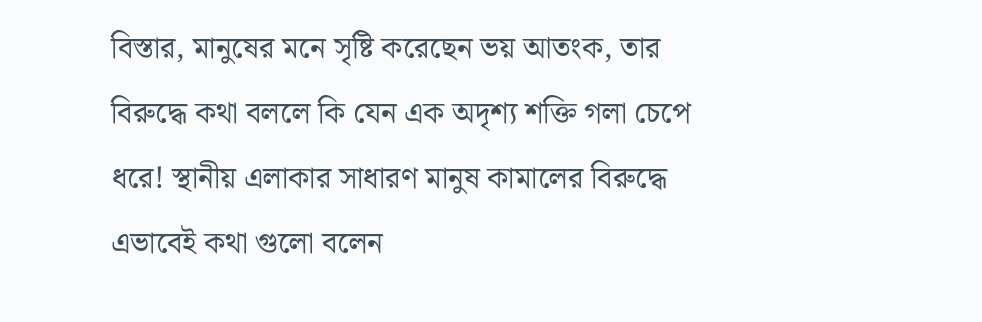বিস্তার, মানুষের মনে সৃষ্টি করেছেন ভয় আতংক, তার বিরুদ্ধে কথা বললে কি যেন এক অদৃশ্য শক্তি গলা চেপে ধরে! স্থানীয় এলাকার সাধারণ মানুষ কামালের বিরুদ্ধে এভাবেই কথা গুলো বলেন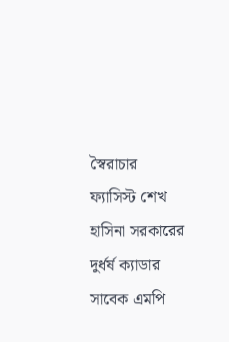স্বৈরাচার ফ্যাসিস্ট শেখ হাসিনা সরকারের দুর্ধর্ষ ক্যাডার সাবেক এমপি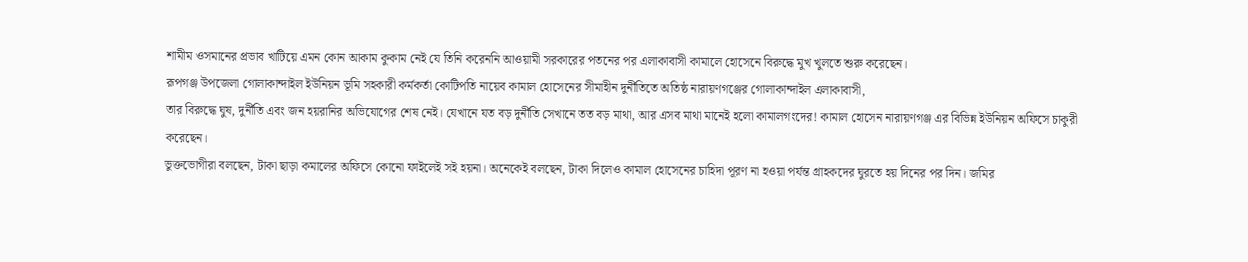শামীম ওসমানের প্রভাব খাটিয়ে এমন কোন আকাম কুকাম নেই যে তিনি করেননি আওয়ামী সরকারের পতনের পর এলাকাবাসী কামালে হোসেনে বিরুদ্ধে মুখ খুলতে শুরু করেছেন।
রূপগঞ্জ উপজেলা গোলাকান্দাইল ইউনিয়ন ভূমি সহকারী কর্মকর্তা কোটিপতি নায়েব কামাল হোসেনের সীমাহীন দুর্নীতিতে অতিষ্ঠ নারায়ণগঞ্জের গোলাকান্দাইল এলাকাবাসী,
তার বিরুদ্ধে ঘুষ, দুর্নীতি এবং জন হয়রানির অভিযোগের শেষ নেই। যেখানে যত বড় দুর্নীতি সেখানে তত বড় মাথা, আর এসব মাথা মানেই হলো কামালগংদের! কামাল হোসেন নারায়ণগঞ্জ এর বিভিন্ন ইউনিয়ন অফিসে চাকুরী করেছেন।
ভুক্তভোগীরা বলছেন, টাকা ছাড়া কমালের অফিসে কোনো ফাইলেই সই হয়না। অনেকেই বলছেন, টাকা দিলেও কামাল হোসেনের চাহিদা পূরণ না হওয়া পর্যন্ত গ্রাহকদের ঘুরতে হয় দিনের পর দিন। জমির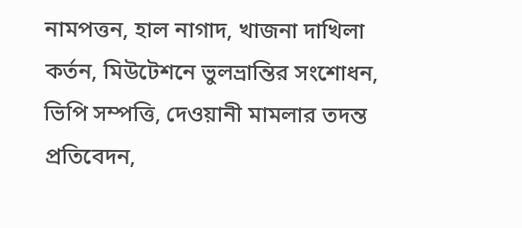নামপত্তন, হাল নাগাদ, খাজনা দাখিলা কর্তন, মিউটেশনে ভুলভ্রান্তির সংশোধন, ভিপি সম্পত্তি, দেওয়ানী মামলার তদন্ত প্রতিবেদন,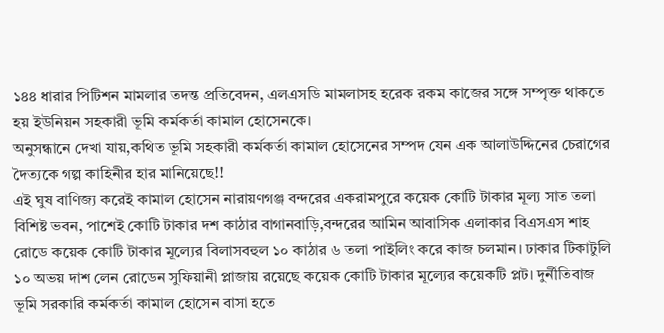১৪৪ ধারার পিটিশন মামলার তদন্ত প্রতিবেদন, এলএসডি মামলাসহ হরেক রকম কাজের সঙ্গে সম্পৃক্ত থাকতে হয় ইউনিয়ন সহকারী ভূমি কর্মকর্তা কামাল হোসেনকে।
অনুসন্ধানে দেখা যায়,কথিত ভূমি সহকারী কর্মকর্তা কামাল হোসেনের সম্পদ যেন এক আলাউদ্দিনের চেরাগের দৈত্যকে গল্প কাহিনীর হার মানিয়েছে!!
এই ঘুষ বাণিজ্য করেই কামাল হোসেন নারায়ণগঞ্জ বন্দরের একরামপুরে কয়েক কোটি টাকার মূল্য সাত তলা বিশিষ্ট ভবন, পাশেই কোটি টাকার দশ কাঠার বাগানবাড়ি,বন্দরের আমিন আবাসিক এলাকার বিএসএস শাহ রোডে কয়েক কোটি টাকার মূল্যের বিলাসবহুল ১০ কাঠার ৬ তলা পাইলিং করে কাজ চলমান। ঢাকার টিকাটুলি ১০ অভয় দাশ লেন রোডেন সুফিয়ানী প্লাজায় রয়েছে কয়েক কোটি টাকার মূল্যের কয়েকটি প্লট। দুর্নীতিবাজ ভূমি সরকারি কর্মকর্তা কামাল হোসেন বাসা হতে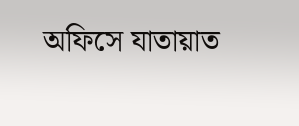অফিসে যাতায়াত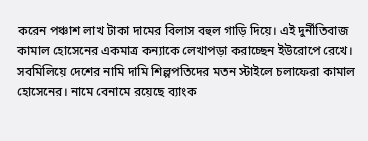করেন পঞ্চাশ লাখ টাকা দামের বিলাস বহুল গাড়ি দিয়ে। এই দুর্নীতিবাজ কামাল হোসেনের একমাত্র কন্যাকে লেখাপড়া করাচ্ছেন ইউরোপে রেখে। সবমিলিয়ে দেশের নামি দামি শিল্পপতিদের মতন স্টাইলে চলাফেরা কামাল হোসেনের। নামে বেনামে রয়েছে ব্যাংক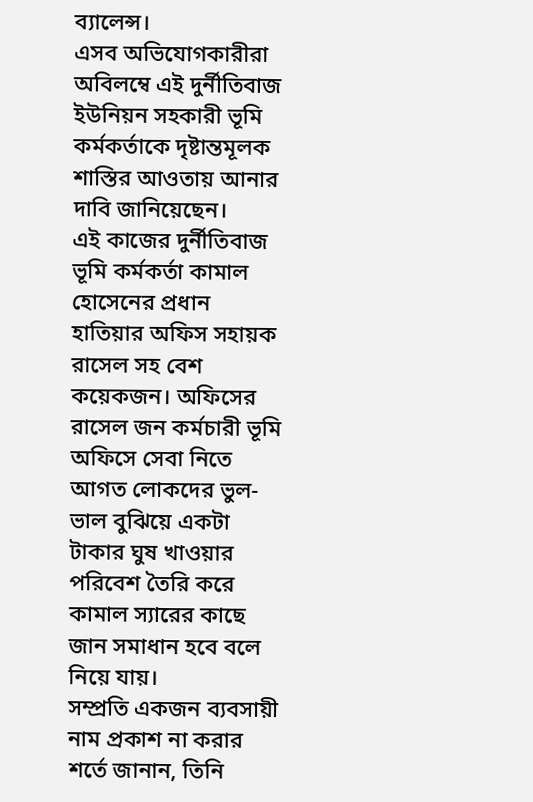ব্যালেন্স।
এসব অভিযোগকারীরা অবিলম্বে এই দুর্নীতিবাজ ইউনিয়ন সহকারী ভূমি কর্মকর্তাকে দৃষ্টান্তমূলক শাস্তির আওতায় আনার দাবি জানিয়েছেন।
এই কাজের দুর্নীতিবাজ ভূমি কর্মকর্তা কামাল হোসেনের প্রধান হাতিয়ার অফিস সহায়ক রাসেল সহ বেশ কয়েকজন। অফিসের রাসেল জন কর্মচারী ভূমি অফিসে সেবা নিতে আগত লোকদের ভুল-ভাল বুঝিয়ে একটা টাকার ঘুষ খাওয়ার পরিবেশ তৈরি করে কামাল স্যারের কাছে জান সমাধান হবে বলে নিয়ে যায়।
সম্প্রতি একজন ব্যবসায়ী নাম প্রকাশ না করার শর্তে জানান, তিনি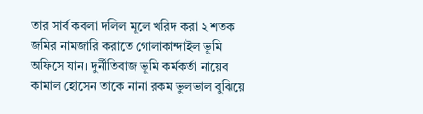তার সার্ব কবলা দলিল মূলে খরিদ করা ২ শতক জমির নামজারি করাতে গোলাকান্দাইল ভূমি অফিসে যান। দুর্নীতিবাজ ভূমি কর্মকর্তা নায়েব কামাল হোসেন তাকে নানা রকম ভুলভাল বুঝিয়ে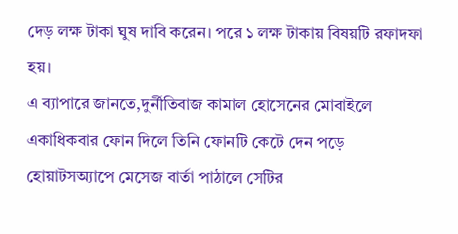দেড় লক্ষ টাকা ঘুষ দাবি করেন। পরে ১ লক্ষ টাকায় বিষয়টি রফাদফা হয়।
এ ব্যাপারে জানতে,দুর্নীতিবাজ কামাল হোসেনের মোবাইলে একাধিকবার ফোন দিলে তিনি ফোনটি কেটে দেন পড়ে হোয়াটসঅ্যাপে মেসেজ বার্তা পাঠালে সেটির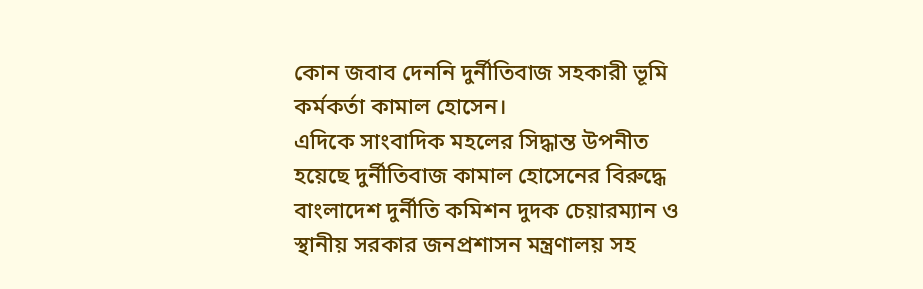কোন জবাব দেননি দুর্নীতিবাজ সহকারী ভূমি কর্মকর্তা কামাল হোসেন।
এদিকে সাংবাদিক মহলের সিদ্ধান্ত উপনীত হয়েছে দুর্নীতিবাজ কামাল হোসেনের বিরুদ্ধে বাংলাদেশ দুর্নীতি কমিশন দুদক চেয়ারম্যান ও স্থানীয় সরকার জনপ্রশাসন মন্ত্রণালয় সহ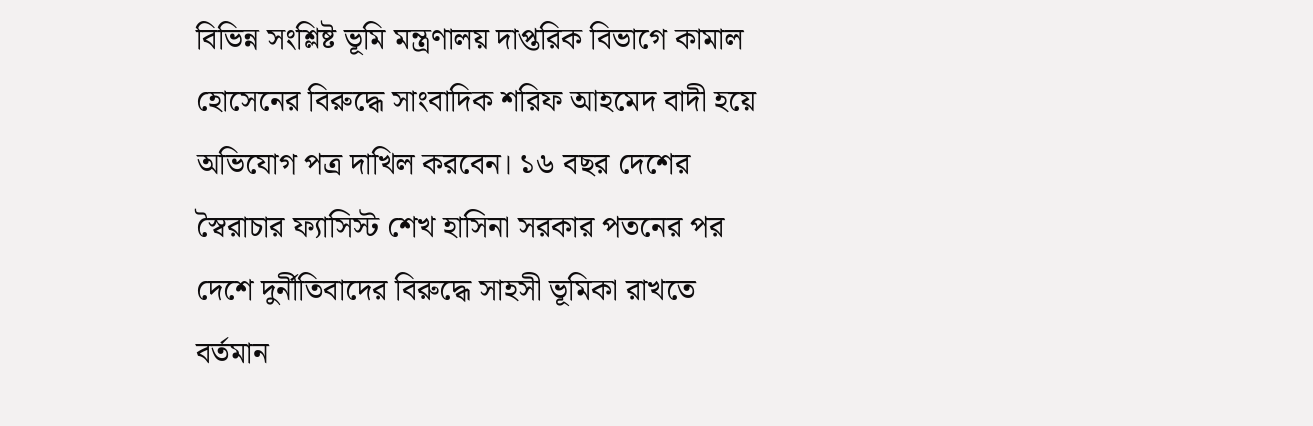বিভিন্ন সংশ্লিষ্ট ভূমি মন্ত্রণালয় দাপ্তরিক বিভাগে কামাল হোসেনের বিরুদ্ধে সাংবাদিক শরিফ আহমেদ বাদী হয়ে অভিযোগ পত্র দাখিল করবেন। ১৬ বছর দেশের স্বৈরাচার ফ্যাসিস্ট শেখ হাসিনা সরকার পতনের পর দেশে দুর্নীতিবাদের বিরুদ্ধে সাহসী ভূমিকা রাখতে বর্তমান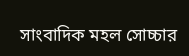সাংবাদিক মহল সোচ্চার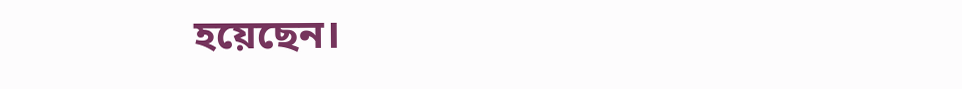হয়েছেন।